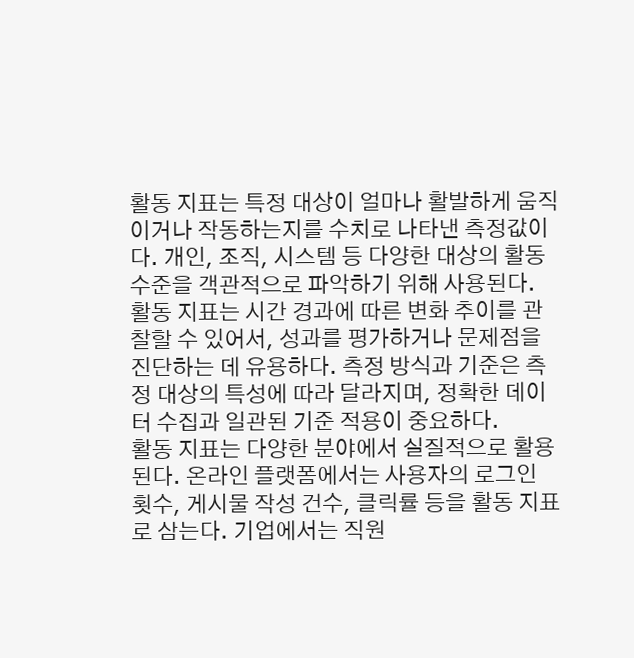활동 지표는 특정 대상이 얼마나 활발하게 움직이거나 작동하는지를 수치로 나타낸 측정값이다. 개인, 조직, 시스템 등 다양한 대상의 활동 수준을 객관적으로 파악하기 위해 사용된다. 활동 지표는 시간 경과에 따른 변화 추이를 관찰할 수 있어서, 성과를 평가하거나 문제점을 진단하는 데 유용하다. 측정 방식과 기준은 측정 대상의 특성에 따라 달라지며, 정확한 데이터 수집과 일관된 기준 적용이 중요하다.
활동 지표는 다양한 분야에서 실질적으로 활용된다. 온라인 플랫폼에서는 사용자의 로그인 횟수, 게시물 작성 건수, 클릭률 등을 활동 지표로 삼는다. 기업에서는 직원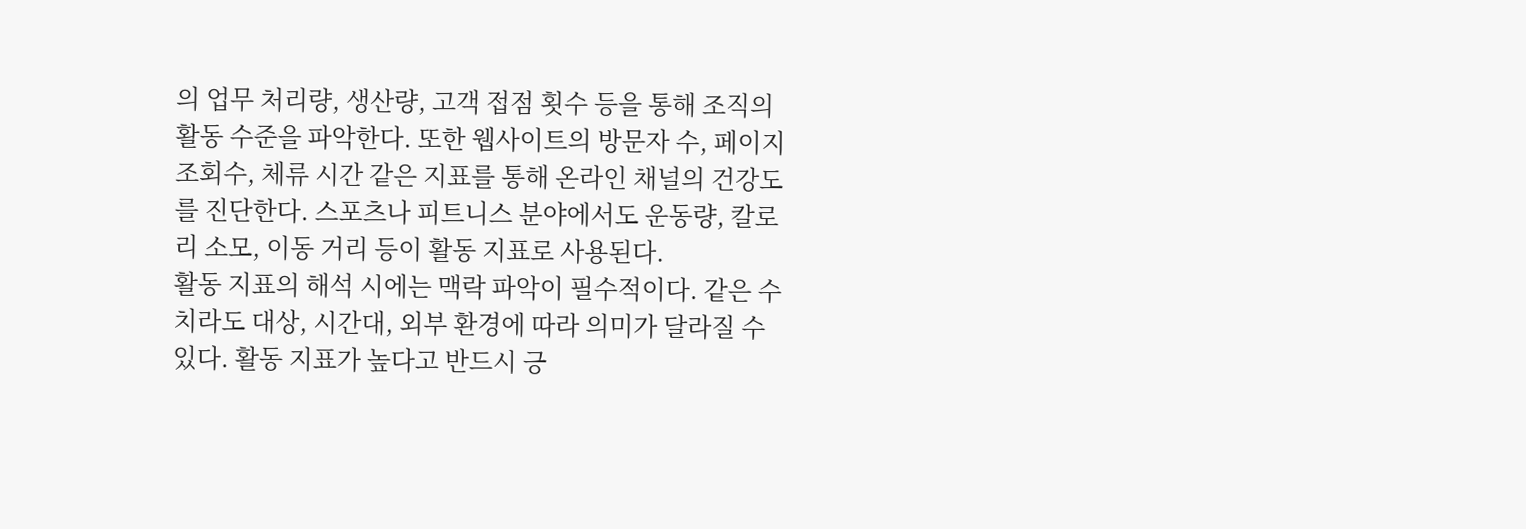의 업무 처리량, 생산량, 고객 접점 횟수 등을 통해 조직의 활동 수준을 파악한다. 또한 웹사이트의 방문자 수, 페이지 조회수, 체류 시간 같은 지표를 통해 온라인 채널의 건강도를 진단한다. 스포츠나 피트니스 분야에서도 운동량, 칼로리 소모, 이동 거리 등이 활동 지표로 사용된다.
활동 지표의 해석 시에는 맥락 파악이 필수적이다. 같은 수치라도 대상, 시간대, 외부 환경에 따라 의미가 달라질 수 있다. 활동 지표가 높다고 반드시 긍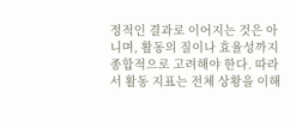정적인 결과로 이어지는 것은 아니며, 활동의 질이나 효율성까지 종합적으로 고려해야 한다. 따라서 활동 지표는 전체 상황을 이해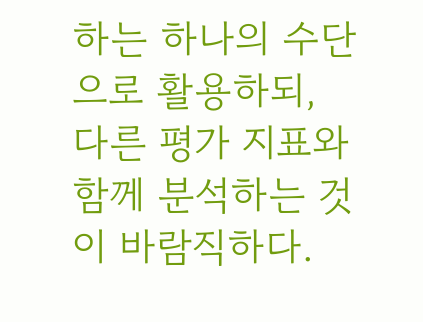하는 하나의 수단으로 활용하되, 다른 평가 지표와 함께 분석하는 것이 바람직하다.